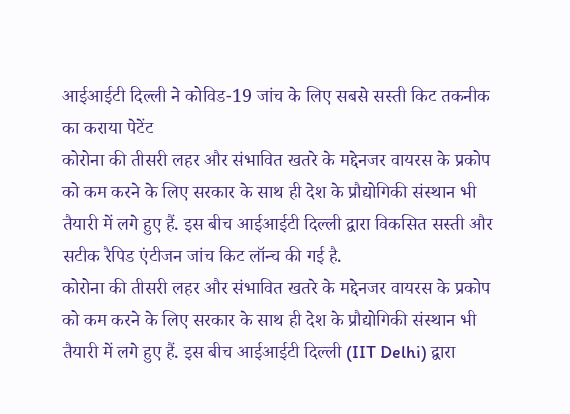आईआईटी दिल्ली ने कोविड-19 जांच के लिए सबसे सस्ती किट तकनीक का कराया पेटेंट
कोरोना की तीसरी लहर और संभावित खतरे के मद्देनजर वायरस के प्रकोप को कम करने के लिए सरकार के साथ ही देश के प्रौद्योगिकी संस्थान भी तैयारी में लगे हुए हैं. इस बीच आईआईटी दिल्ली द्वारा विकसित सस्ती और सटीक रैपिड एंटीजन जांच किट लॉन्च की गई है.
कोरोना की तीसरी लहर और संभावित खतरे के मद्देनजर वायरस के प्रकोप को कम करने के लिए सरकार के साथ ही देश के प्रौद्योगिकी संस्थान भी तैयारी में लगे हुए हैं. इस बीच आईआईटी दिल्ली (IIT Delhi) द्वारा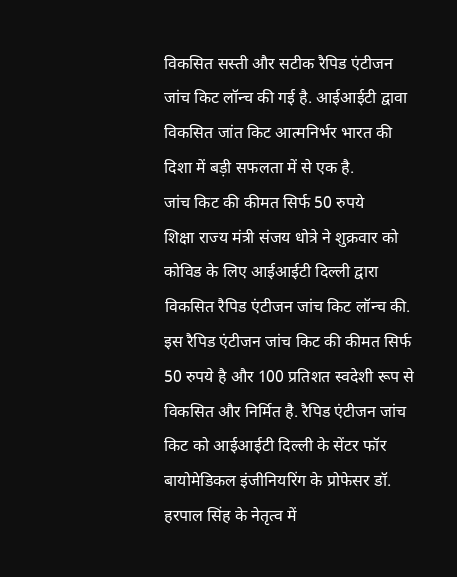विकसित सस्ती और सटीक रैपिड एंटीजन जांच किट लॉन्च की गई है. आईआईटी द्वावा विकसित जांत किट आत्मनिर्भर भारत की दिशा में बड़ी सफलता में से एक है.
जांच किट की कीमत सिर्फ 50 रुपये
शिक्षा राज्य मंत्री संजय धोत्रे ने शुक्रवार को कोविड के लिए आईआईटी दिल्ली द्वारा विकसित रैपिड एंटीजन जांच किट लॉन्च की. इस रैपिड एंटीजन जांच किट की कीमत सिर्फ 50 रुपये है और 100 प्रतिशत स्वदेशी रूप से विकसित और निर्मित है. रैपिड एंटीजन जांच किट को आईआईटी दिल्ली के सेंटर फॉर बायोमेडिकल इंजीनियरिंग के प्रोफेसर डॉ. हरपाल सिंह के नेतृत्व में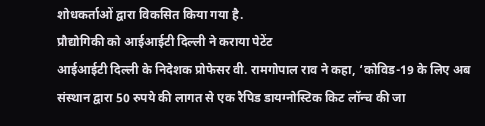शोधकर्ताओं द्वारा विकसित किया गया है.
प्रौद्योगिकी को आईआईटी दिल्ली ने कराया पेटेंट
आईआईटी दिल्ली के निदेशक प्रोफेसर वी. रामगोपाल राव ने कहा, ‘कोविड-19 के लिए अब संस्थान द्वारा 50 रुपये की लागत से एक रैपिड डायग्नोस्टिक किट लॉन्च की जा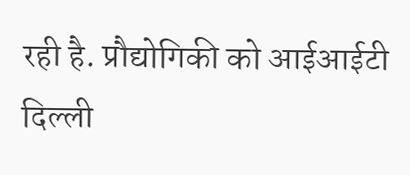रही है. प्रौद्योगिकी को आईआईटी दिल्ली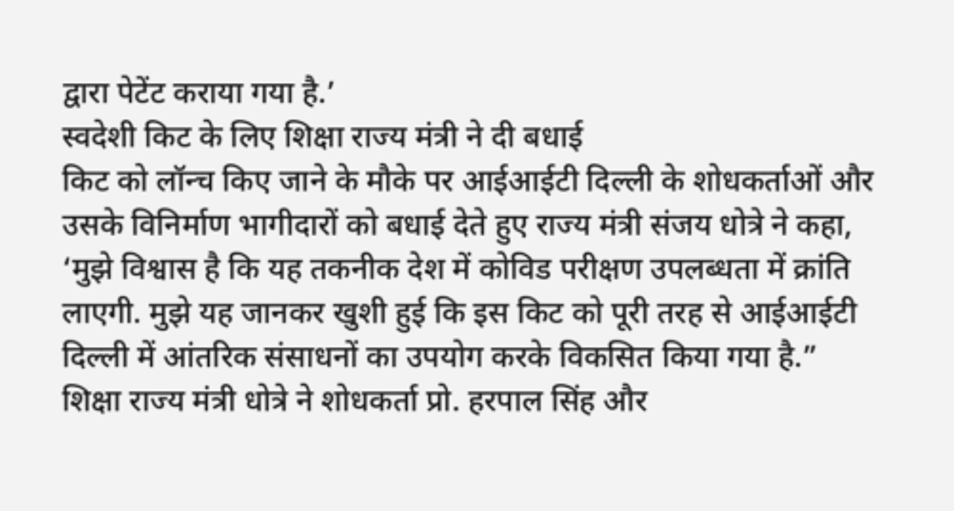द्वारा पेटेंट कराया गया है.’
स्वदेशी किट के लिए शिक्षा राज्य मंत्री ने दी बधाई
किट को लॉन्च किए जाने के मौके पर आईआईटी दिल्ली के शोधकर्ताओं और उसके विनिर्माण भागीदारों को बधाई देते हुए राज्य मंत्री संजय धोत्रे ने कहा, ‘मुझे विश्वास है कि यह तकनीक देश में कोविड परीक्षण उपलब्धता में क्रांति लाएगी. मुझे यह जानकर खुशी हुई कि इस किट को पूरी तरह से आईआईटी दिल्ली में आंतरिक संसाधनों का उपयोग करके विकसित किया गया है.”
शिक्षा राज्य मंत्री धोत्रे ने शोधकर्ता प्रो. हरपाल सिंह और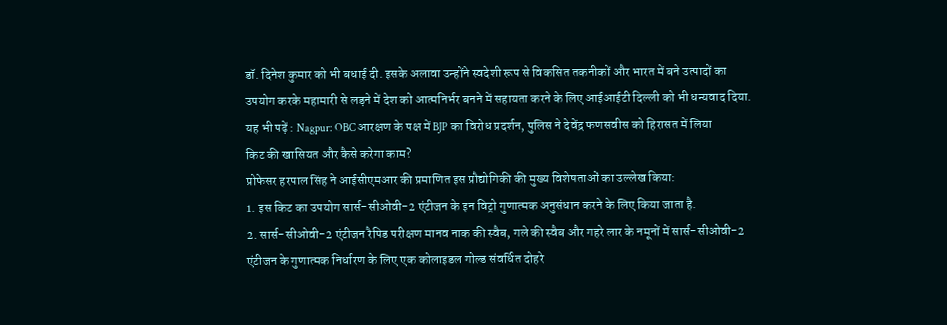डॉ. दिनेश कुमार को भी बधाई दी. इसके अलावा उन्होंने स्वदेशी रूप से विकसित तकनीकों और भारत में बने उत्पादों का उपयोग करके महामारी से लड़ने में देश को आत्मनिर्भर बनने में सहायता करने के लिए आईआईटी दिल्ली को भी धन्यवाद दिया. यह भी पढ़ें : Nagpur: OBC आरक्षण के पक्ष में BJP का विरोध प्रदर्शन, पुलिस ने देवेंद्र फणसवीस को हिरासत में लिया
किट की खासियत और कैसे करेगा काम?
प्रोफेसर हरपाल सिंह ने आईसीएमआर की प्रमाणित इस प्रौद्योगिकी की मुख्य विशेषताओं का उल्लेख किया:
1. इस किट का उपयोग सार्स-सीओवी-2 एंटीजन के इन विट्रो गुणात्मक अनुसंधान करने के लिए किया जाता है.
2. सार्स-सीओवी-2 एंटीजन रैपिड परीक्षण मानव नाक की स्वैब, गले की स्वैब और गहरे लार के नमूनों में सार्स-सीओवी-2 एंटीजन के गुणात्मक निर्धारण के लिए एक कोलाइडल गोल्ड संवर्धित दोहरे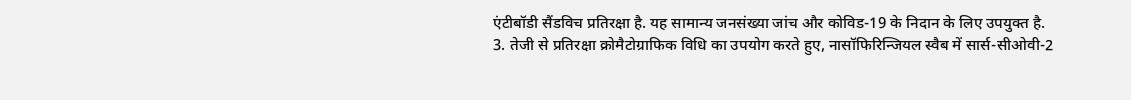एंटीबॉडी सैंडविच प्रतिरक्षा है. यह सामान्य जनसंख्या जांच और कोविड-19 के निदान के लिए उपयुक्त है.
3. तेजी से प्रतिरक्षा क्रोमैटोग्राफिक विधि का उपयोग करते हुए, नासॉफिरिन्जियल स्वैब में सार्स-सीओवी-2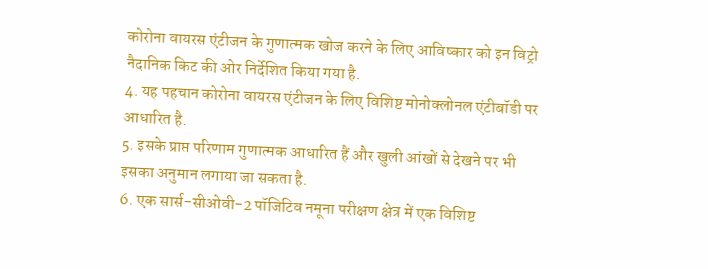कोरोना वायरस एंटीजन के गुणात्मक खोज करने के लिए आविष्कार को इन विट्रो नैदानिक किट की ओर निर्देशित किया गया है.
4. यह पहचान कोरोना वायरस एंटीजन के लिए विशिष्ट मोनोक्लोनल एंटीबॉडी पर आधारित है.
5. इसके प्राप्त परिणाम गुणात्मक आधारित हैं और खुली आंखों से देखने पर भी इसका अनुमान लगाया जा सकता है.
6. एक सार्स-सीओवी-2 पॉजिटिव नमूना परीक्षण क्षेत्र में एक विशिष्ट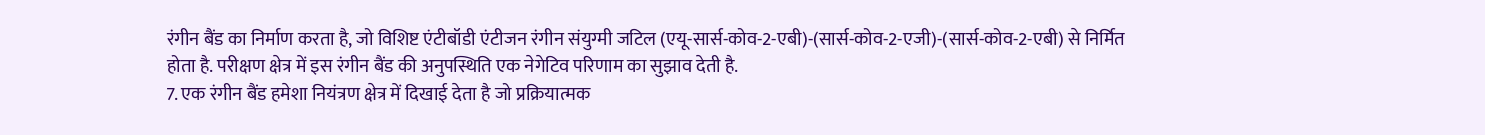रंगीन बैंड का निर्माण करता है, जो विशिष्ट एंटीबॉडी एंटीजन रंगीन संयुग्मी जटिल (एयू-सार्स-कोव-2-एबी)-(सार्स-कोव-2-एजी)-(सार्स-कोव-2-एबी) से निर्मित होता है. परीक्षण क्षेत्र में इस रंगीन बैंड की अनुपस्थिति एक नेगेटिव परिणाम का सुझाव देती है.
7. एक रंगीन बैंड हमेशा नियंत्रण क्षेत्र में दिखाई देता है जो प्रक्रियात्मक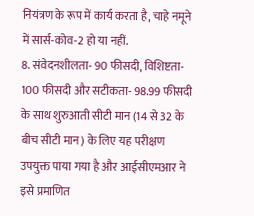नियंत्रण के रूप में कार्य करता है, चाहे नमूने में सार्स-कोव-2 हो या नहीं.
8. संवेदनशीलता- 90 फीसदी, विशिष्टता- 100 फीसदी और सटीकता- 98.99 फीसदी के साथ शुरुआती सीटी मान (14 से 32 के बीच सीटी मान) के लिए यह परीक्षण उपयुक्त पाया गया है और आईसीएमआर ने इसे प्रमाणित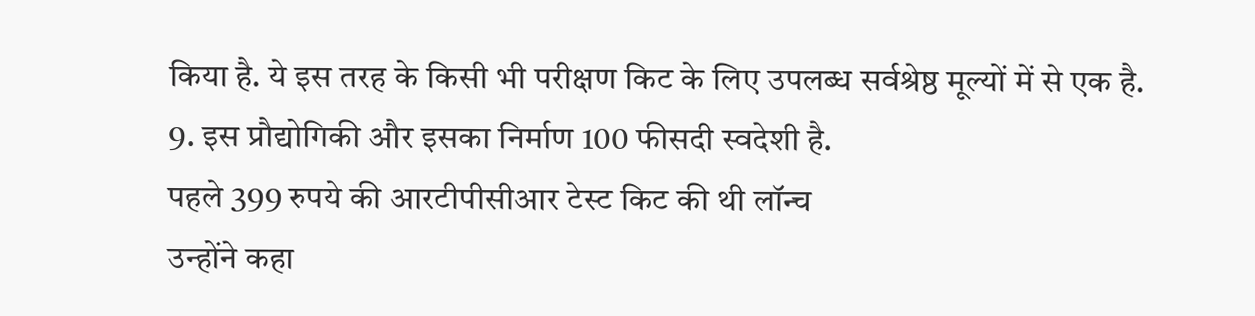किया है. ये इस तरह के किसी भी परीक्षण किट के लिए उपलब्ध सर्वश्रेष्ठ मूल्यों में से एक है.
9. इस प्रौद्योगिकी और इसका निर्माण 100 फीसदी स्वदेशी है.
पहले 399 रुपये की आरटीपीसीआर टेस्ट किट की थी लॉन्च
उन्होंने कहा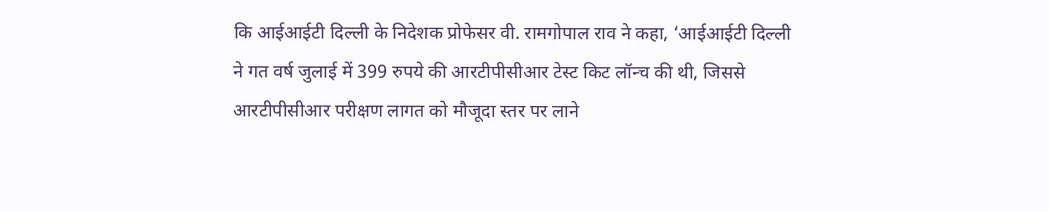कि आईआईटी दिल्ली के निदेशक प्रोफेसर वी. रामगोपाल राव ने कहा, ‘आईआईटी दिल्ली ने गत वर्ष जुलाई में 399 रुपये की आरटीपीसीआर टेस्ट किट लॉन्च की थी, जिससे आरटीपीसीआर परीक्षण लागत को मौजूदा स्तर पर लाने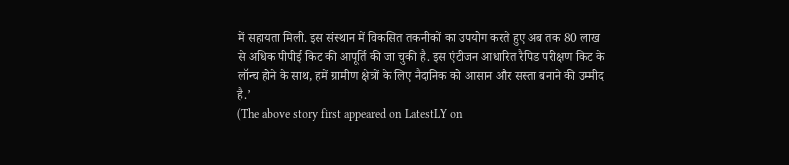में सहायता मिली. इस संस्थान में विकसित तकनीकों का उपयोग करते हुए अब तक 80 लाख से अधिक पीपीई किट की आपूर्ति की जा चुकी है. इस एंटीजन आधारित रैपिड परीक्षण किट के लॉन्च होने के साथ, हमें ग्रामीण क्षेत्रों के लिए नैदानिक को आसान और सस्ता बनाने की उम्मीद है.’
(The above story first appeared on LatestLY on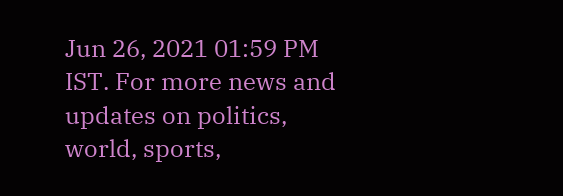Jun 26, 2021 01:59 PM IST. For more news and updates on politics, world, sports,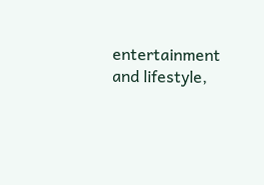entertainment and lifestyle,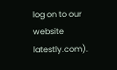log on to our website latestly.com).